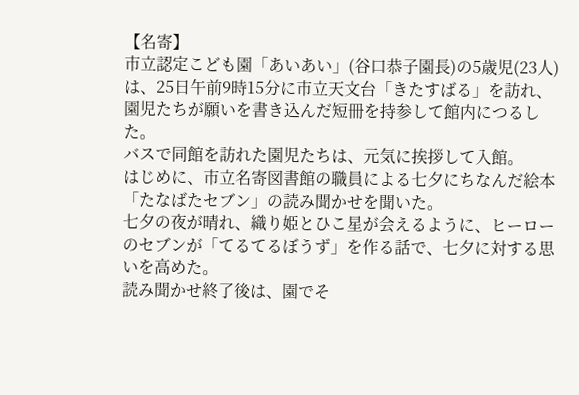【名寄】
市立認定こども園「あいあい」(谷口恭子園長)の5歳児(23人)は、25日午前9時15分に市立天文台「きたすばる」を訪れ、園児たちが願いを書き込んだ短冊を持参して館内につるした。
バスで同館を訪れた園児たちは、元気に挨拶して入館。
はじめに、市立名寄図書館の職員による七夕にちなんだ絵本「たなばたセブン」の読み聞かせを聞いた。
七夕の夜が晴れ、織り姫とひこ星が会えるように、ヒーローのセブンが「てるてるぼうず」を作る話で、七夕に対する思いを高めた。
読み聞かせ終了後は、園でそ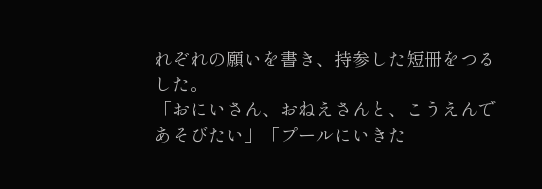れぞれの願いを書き、持参した短冊をつるした。
「おにいさん、おねえさんと、こうえんであそびたい」「プールにいきた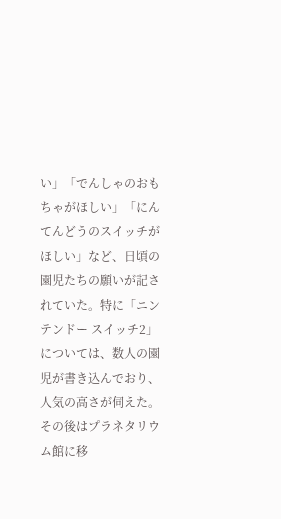い」「でんしゃのおもちゃがほしい」「にんてんどうのスイッチがほしい」など、日頃の園児たちの願いが記されていた。特に「ニンテンドー スイッチ2」については、数人の園児が書き込んでおり、人気の高さが伺えた。
その後はプラネタリウム館に移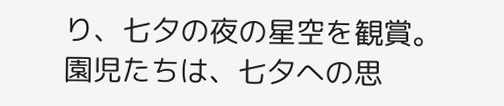り、七夕の夜の星空を観賞。
園児たちは、七夕への思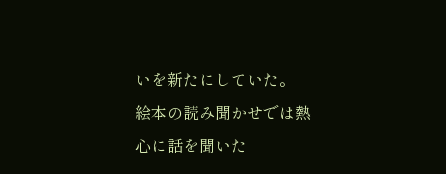いを新たにしていた。
絵本の読み聞かせでは熱心に話を聞いた